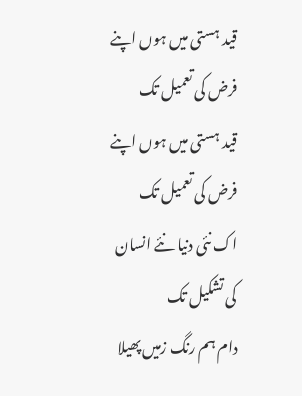قید ہستی میں ہوں اپنے فرض کی تعمیل تک
قید ہستی میں ہوں اپنے فرض کی تعمیل تک
اک نئی دنیا نئے انسان کی تشکیل تک
دام ہم رنگ زمیں پھیلا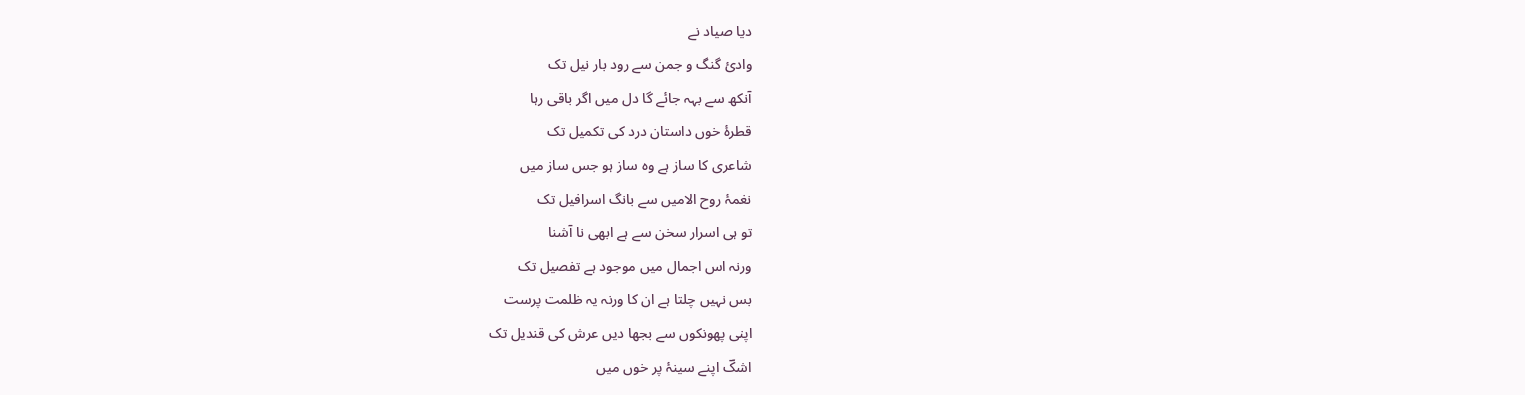دیا صیاد نے
وادیٔ گنگ و جمن سے رود بار نیل تک
آنکھ سے بہہ جائے گا دل میں اگر باقی رہا
قطرۂ خوں داستان درد کی تکمیل تک
شاعری کا ساز ہے وہ ساز ہو جس ساز میں
نغمۂ روح الامیں سے بانگ اسرافیل تک
تو ہی اسرار سخن سے ہے ابھی نا آشنا
ورنہ اس اجمال میں موجود ہے تفصیل تک
بس نہیں چلتا ہے ان کا ورنہ یہ ظلمت پرست
اپنی پھونکوں سے بجھا دیں عرش کی قندیل تک
اشکؔ اپنے سینۂ پر خوں میں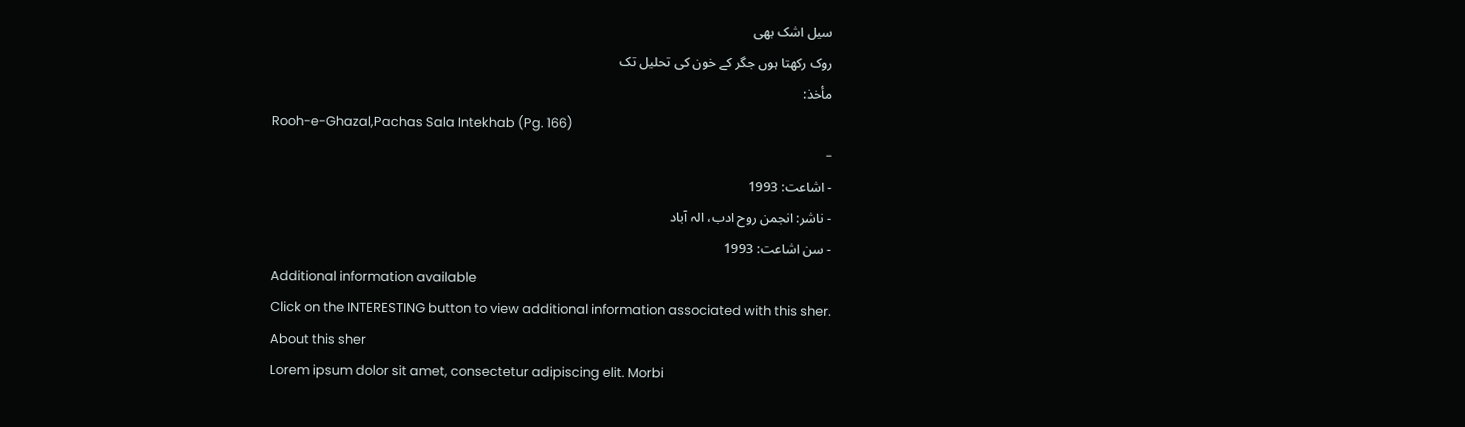سیل اشک بھی
روک رکھتا ہوں جگر کے خون کی تحلیل تک
مأخذ:
Rooh-e-Ghazal,Pachas Sala Intekhab (Pg. 166)
-
- اشاعت: 1993
- ناشر: انجمن روح ادب، الہ آباد
- سن اشاعت: 1993
Additional information available
Click on the INTERESTING button to view additional information associated with this sher.
About this sher
Lorem ipsum dolor sit amet, consectetur adipiscing elit. Morbi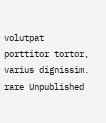volutpat porttitor tortor, varius dignissim.
rare Unpublished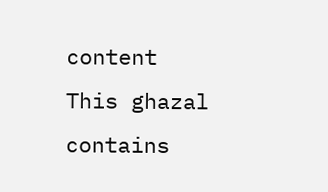content
This ghazal contains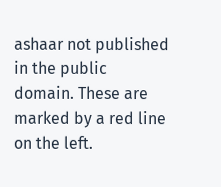ashaar not published in the public domain. These are marked by a red line on the left.